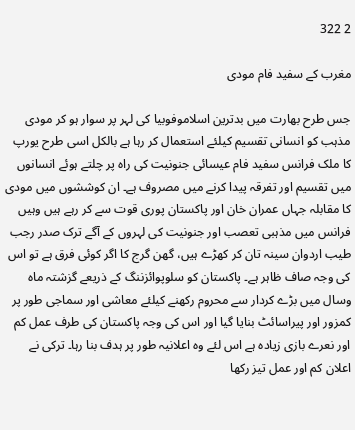2 322

مغرب کے سفید فام مودی

جس طرح بھارت میں بدترین اسلاموفوبیا کی لہر پر سوار ہو کر مودی مذہب کو انسانی تقسیم کیلئے استعمال کر رہا ہے بالکل اسی طرح یورپ کا ملک فرانس سفید فام عیسائی جنونیت کی راہ پر چلتے ہوئے انسانوں میں تقسیم اور تفرقہ پیدا کرنے میں مصروف ہے۔ ان کوششوں میں مودی کا مقابلہ جہاں عمران خان اور پاکستان پوری قوت سے کر رہے ہیں وہیں فرانس میں مذہبی تعصب اور جنونیت کی لہروں کے آگے ترک صدر رجب طیب اردوان سینہ تان کر کھڑے ہیں، گھن گرج کا اگر کوئی فرق ہے تو اس کی وجہ صاف ظاہر ہے۔ پاکستان کو سلوپوائزننگ کے ذریعے گزشتہ ماہ وسال میں بڑے کردار سے محروم رکھنے کیلئے معاشی اور سماجی طور پر کمزور اور پیراسائٹ بنایا گیا اور اس کی وجہ پاکستان کی طرف عمل کم اور نعرے بازی زیادہ ہے اس لئے وہ اعلانیہ طور پر ہدف بنا رہا۔ ترکی نے اعلان کم اور عمل تیز رکھا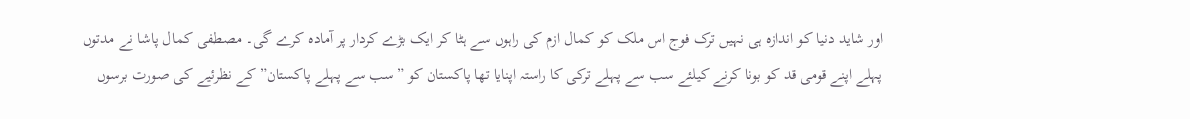اور شاید دنیا کو اندازہ ہی نہیں ترک فوج اس ملک کو کمال ازم کی راہوں سے ہٹا کر ایک بڑے کردار پر آمادہ کرے گی۔ مصطفی کمال پاشا نے مدتوں پہلے اپنے قومی قد کو بونا کرنے کیلئے سب سے پہلے ترکی کا راستہ اپنایا تھا پاکستان کو ”سب سے پہلے پاکستان” کے نظرئیے کی صورت برسوں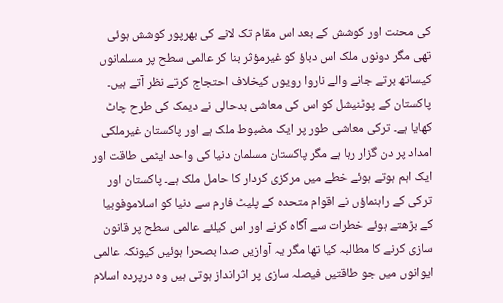کی محنت اور کوشش کے بعد اس مقام تک لانے کی بھرپور کوشش ہوئی تھی مگر دونوں ملک اس دباؤ کو غیرمؤثر بنا کر عالمی سطح پر مسلمانوں کیساتھ برتے جانے والے ناروا رویوں کیخلاف احتجاج کرتے نظر آتے ہیں۔ پاکستان کے پوٹنیشل کو اس کی معاشی بدحالی نے دیمک کی طرح چاٹ کھایا ہے۔ ترکی معاشی طور پر ایک مضبوط ملک ہے اور پاکستان غیرملکی امداد پر دن گزار رہا ہے مگر پاکستان مسلمان دنیا کی واحد ایٹمی طاقت اور ایک اہم ہوتے ہوئے خطے میں مرکزی کردار کا حامل ملک ہے۔ پاکستان اور ترکی کے راہنماؤں نے اقوام متحدہ کے پلیٹ فارم سے دنیا کو اسلاموفوبیا کے بڑھتے ہوئے خطرات سے آگاہ کرنے اور اس کیلئے عالمی سطح پر قانون سازی کرنے کا مطالبہ کیا تھا مگر یہ آوازیں صدا بصحرا ہوئیں کیونکہ عالمی ایوانوں میں جو طاقتیں فیصلہ سازی پر اثرانداز ہوتی ہیں وہ درپردہ اسلام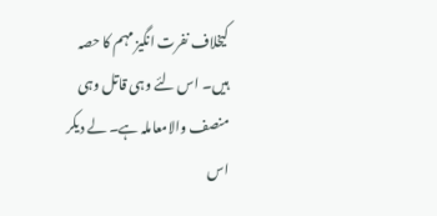کیخلاف نفرت انگیز مہم کا حصہ ہیں۔ اس لئے وہی قاتل وہی منصف والامعاملہ ہے۔ لے دیکر اس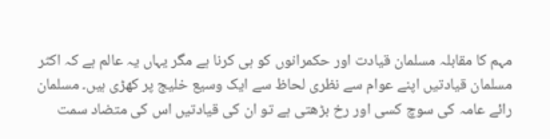مہم کا مقابلہ مسلمان قیادت اور حکمرانوں کو ہی کرنا ہے مگر یہاں یہ عالم ہے کہ اکثر مسلمان قیادتیں اپنے عوام سے نظری لحاظ سے ایک وسیع خلیج پر کھڑی ہیں۔ مسلمان رائے عامہ کی سوچ کسی اور رخ بڑھتی ہے تو ان کی قیادتیں اس کی متضاد سمت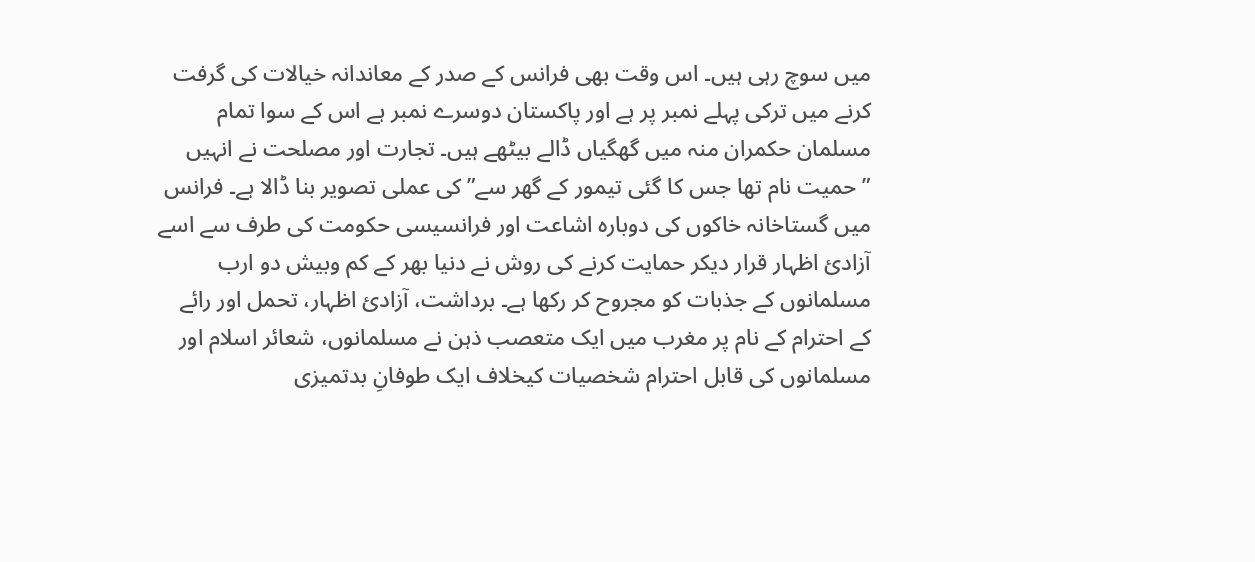میں سوچ رہی ہیں۔ اس وقت بھی فرانس کے صدر کے معاندانہ خیالات کی گرفت کرنے میں ترکی پہلے نمبر پر ہے اور پاکستان دوسرے نمبر ہے اس کے سوا تمام مسلمان حکمران منہ میں گھگیاں ڈالے بیٹھے ہیں۔ تجارت اور مصلحت نے انہیں ”حمیت نام تھا جس کا گئی تیمور کے گھر سے” کی عملی تصویر بنا ڈالا ہے۔ فرانس میں گستاخانہ خاکوں کی دوبارہ اشاعت اور فرانسیسی حکومت کی طرف سے اسے آزادیٔ اظہار قرار دیکر حمایت کرنے کی روش نے دنیا بھر کے کم وبیش دو ارب مسلمانوں کے جذبات کو مجروح کر رکھا ہے۔ برداشت، آزادیٔ اظہار، تحمل اور رائے کے احترام کے نام پر مغرب میں ایک متعصب ذہن نے مسلمانوں، شعائر اسلام اور مسلمانوں کی قابل احترام شخصیات کیخلاف ایک طوفانِ بدتمیزی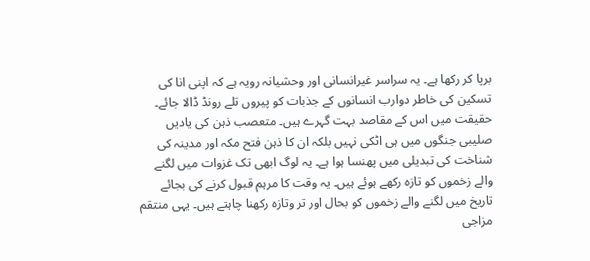برپا کر رکھا ہے۔ یہ سراسر غیرانسانی اور وحشیانہ رویہ ہے کہ اپنی انا کی تسکین کی خاطر دوارب انسانوں کے جذبات کو پیروں تلے رونڈ ڈالا جائے۔ حقیقت میں اس کے مقاصد بہت گہرے ہیں۔ متعصب ذہن کی یادیں صلیبی جنگوں میں ہی اٹکی نہیں بلکہ ان کا ذہن فتح مکہ اور مدینہ کی شناخت کی تبدیلی میں پھنسا ہوا ہے۔ یہ لوگ ابھی تک غزوات میں لگنے والے زخموں کو تازہ رکھے ہوئے ہیں۔ یہ وقت کا مرہم قبول کرنے کی بجائے تاریخ میں لگنے والے زخموں کو بحال اور تر وتازہ رکھنا چاہتے ہیں۔ یہی منتقم مزاجی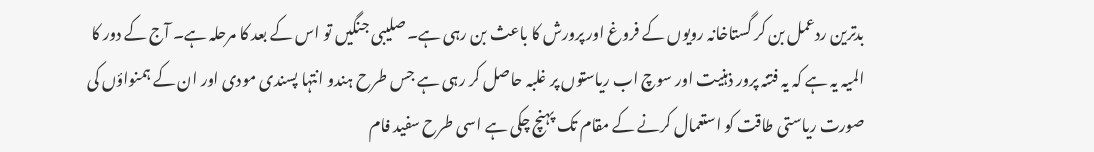بدترین ردعمل بن کر گستاخانہ رویوں کے فروغ اور پرورش کا باعث بن رہی ہے۔ صلیبی جنگیں تو اس کے بعد کا مرحلہ ہے۔ آج کے دور کا المیہ یہ ہے کہ یہ فتنہ پرور ذہنیت اور سوچ اب ریاستوں پر غلبہ حاصل کر رہی ہے جس طرح ہندو انتہا پسندی مودی اور ان کے ہمنواؤں کی صورت ریاستی طاقت کو استعمال کرنے کے مقام تک پہنچ چکی ہے اسی طرح سفید فام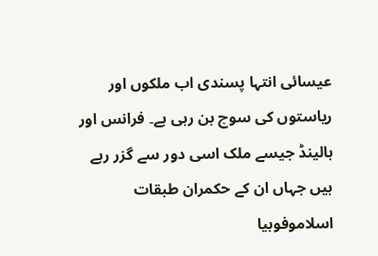عیسائی انتہا پسندی اب ملکوں اور ریاستوں کی سوچ بن رہی ہے۔ فرانس اور ہالینڈ جیسے ملک اسی دور سے گزر رہے ہیں جہاں ان کے حکمران طبقات اسلاموفوبیا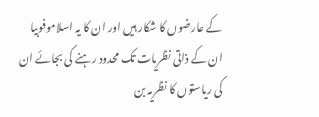کے عارضوں کا شکار ہیں اور ان کا یہ اسلاموفوبیا ان کے ذاتی نظریات تک محدود رہنے کی بجائے ان کی ریاستوں کا نظریہ بن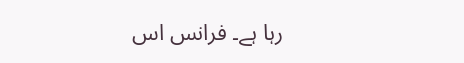رہا ہے۔ فرانس اس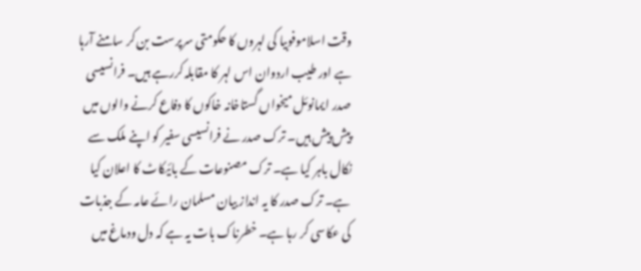وقت اسلاموفوبیا کی لہروں کا حکومتی سرپرست بن کر سامنے آرہا ہے اور طیب اردوان اس لہر کا مقابلہ کررہے ہیں۔ فرانسیسی صدر ایمانوئل میخواں گستاخانہ خاکوں کا دفاع کرنے والوں میں پیش پیش ہیں۔ ترک صدر نے فرانسیسی سفیر کو اپنے ملک سے نکال باہر کیا ہے۔ ترک مصنوعات کے بائیکاٹ کا اعلان کیا ہے۔ ترک صدر کا یہ انداز بیان مسلمان رائے عامہ کے جذبات کی عکاسی کر رہا ہے۔ خطرناک بات یہ ہے کہ دل ودماغ میں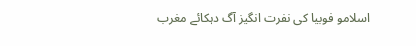اسلامو فوبیا کی نفرت انگیز آگ دہکائے مغرب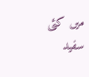میں کئی سفید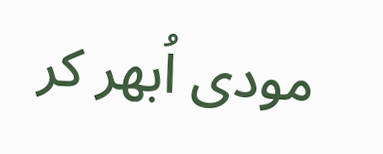مودی اُبھر کر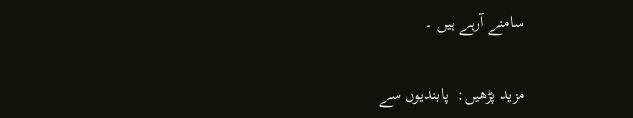سامنے آرہے ہیں ۔

مزید پڑھیں:  پابندیوں سے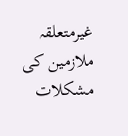غیرمتعلقہ ملازمین کی مشکلات